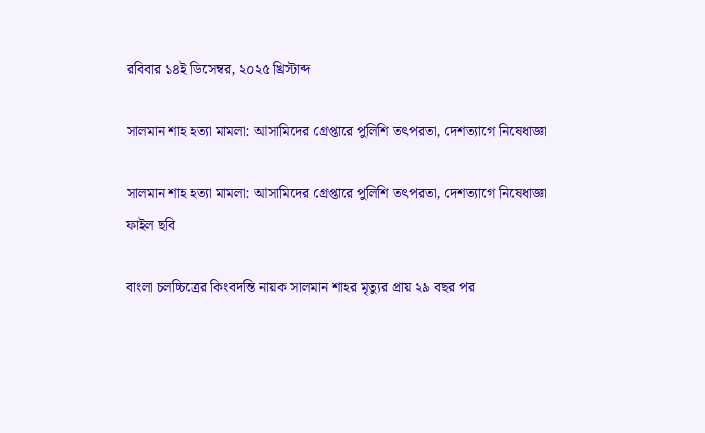রবিবার ১৪ই ডিসেম্বর, ২০২৫ খ্রিস্টাব্দ

সালমান শাহ হত্যা মামলা: আসামিদের গ্রেপ্তারে পুলিশি তৎপরতা, দেশত্যাগে নিষেধাজ্ঞা

সালমান শাহ হত্যা মামলা: আসামিদের গ্রেপ্তারে পুলিশি তৎপরতা, দেশত্যাগে নিষেধাজ্ঞা
ফাইল ছবি

বাংলা চলচ্চিত্রের কিংবদন্তি নায়ক সালমান শাহর মৃত্যুর প্রায় ২৯ বছর পর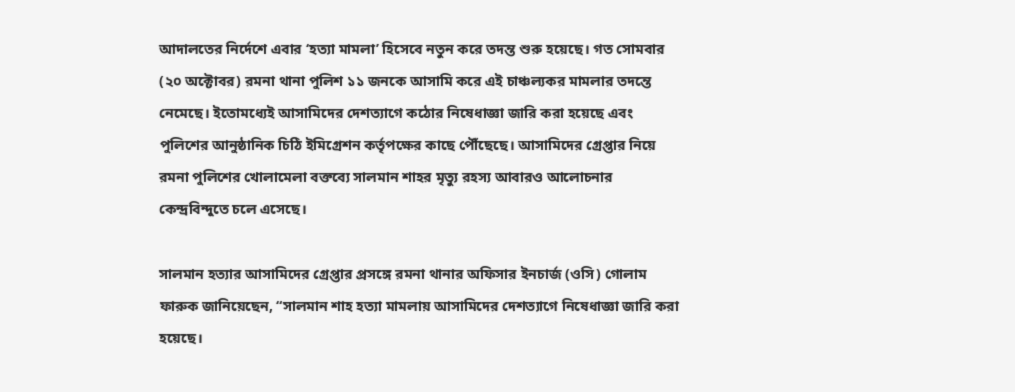আদালতের নির্দেশে এবার ‘হত্যা মামলা’ হিসেবে নতুন করে তদন্ত শুরু হয়েছে। গত সোমবার (২০ অক্টোবর) রমনা থানা পুলিশ ১১ জনকে আসামি করে এই চাঞ্চল্যকর মামলার তদন্তে নেমেছে। ইতোমধ্যেই আসামিদের দেশত্যাগে কঠোর নিষেধাজ্ঞা জারি করা হয়েছে এবং পুলিশের আনুষ্ঠানিক চিঠি ইমিগ্রেশন কর্তৃপক্ষের কাছে পৌঁছেছে। আসামিদের গ্রেপ্তার নিয়ে রমনা পুলিশের খোলামেলা বক্তব্যে সালমান শাহর মৃত্যু রহস্য আবারও আলোচনার কেন্দ্রবিন্দুতে চলে এসেছে।

সালমান হত্যার আসামিদের গ্রেপ্তার প্রসঙ্গে রমনা থানার অফিসার ইনচার্জ (ওসি) গোলাম ফারুক জানিয়েছেন, “সালমান শাহ হত্যা মামলায় আসামিদের দেশত্যাগে নিষেধাজ্ঞা জারি করা হয়েছে।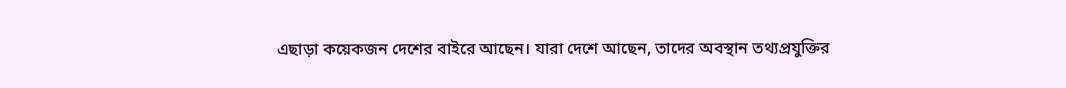এছাড়া কয়েকজন দেশের বাইরে আছেন। যারা দেশে আছেন, তাদের অবস্থান তথ্যপ্রযুক্তির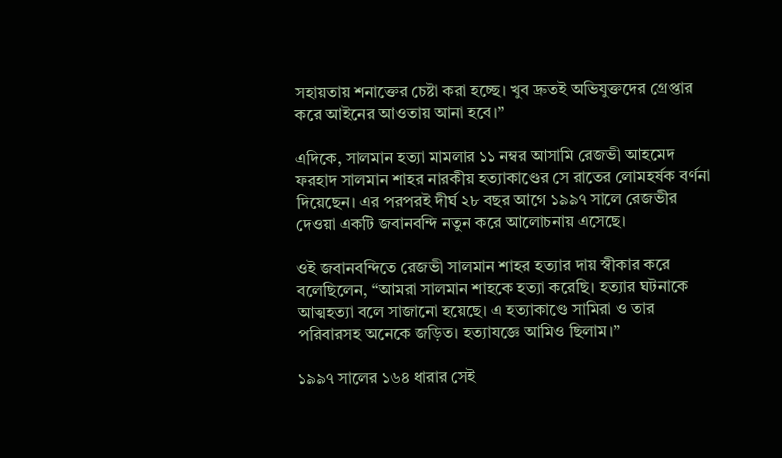সহায়তায় শনাক্তের চেষ্টা করা হচ্ছে। খুব দ্রুতই অভিযুক্তদের গ্রেপ্তার করে আইনের আওতায় আনা হবে।”

এদিকে, সালমান হত্যা মামলার ১১ নম্বর আসামি রেজভী আহমেদ ফরহাদ সালমান শাহর নারকীয় হত্যাকাণ্ডের সে রাতের লোমহর্ষক বর্ণনা দিয়েছেন। এর পরপরই দীর্ঘ ২৮ বছর আগে ১৯৯৭ সালে রেজভীর দেওয়া একটি জবানবন্দি নতুন করে আলোচনায় এসেছে।

ওই জবানবন্দিতে রেজভী সালমান শাহর হত্যার দায় স্বীকার করে বলেছিলেন, “আমরা সালমান শাহকে হত্যা করেছি। হত্যার ঘটনাকে আত্মহত্যা বলে সাজানো হয়েছে। এ হত্যাকাণ্ডে সামিরা ও তার পরিবারসহ অনেকে জড়িত। হত্যাযজ্ঞে আমিও ছিলাম।”

১৯৯৭ সালের ১৬৪ ধারার সেই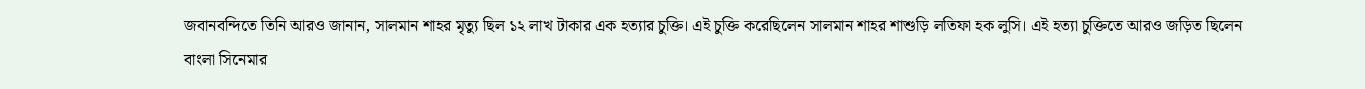জবানবন্দিতে তিনি আরও জানান, সালমান শাহর মৃত্যু ছিল ১২ লাখ টাকার এক হত্যার চুক্তি। এই চুক্তি করেছিলেন সালমান শাহর শাশুড়ি লতিফা হক লুসি। এই হত্যা চুক্তিতে আরও জড়িত ছিলেন বাংলা সিনেমার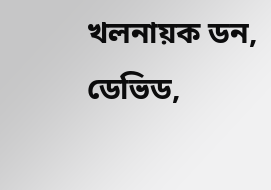খলনায়ক ডন, ডেভিড,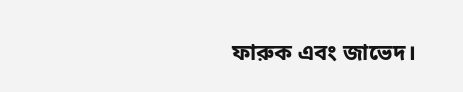ফারুক এবং জাভেদ।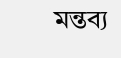মন্তব্য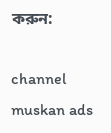করুন:

channel muskan ads